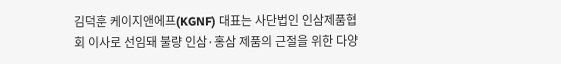김덕훈 케이지앤에프(KGNF) 대표는 사단법인 인삼제품협회 이사로 선임돼 불량 인삼·홍삼 제품의 근절을 위한 다양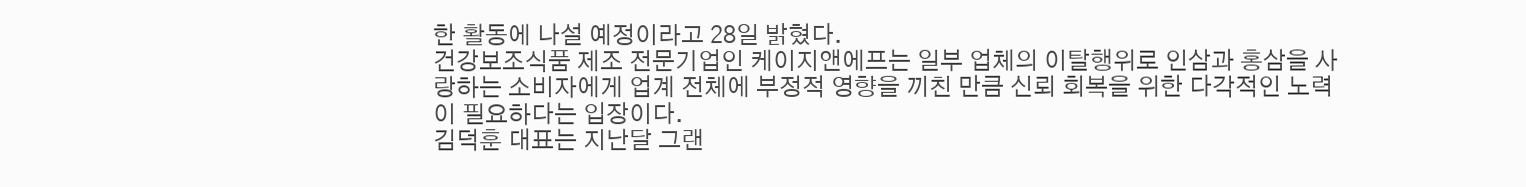한 활동에 나설 예정이라고 28일 밝혔다.
건강보조식품 제조 전문기업인 케이지앤에프는 일부 업체의 이탈행위로 인삼과 홍삼을 사랑하는 소비자에게 업계 전체에 부정적 영향을 끼친 만큼 신뢰 회복을 위한 다각적인 노력이 필요하다는 입장이다.
김덕훈 대표는 지난달 그랜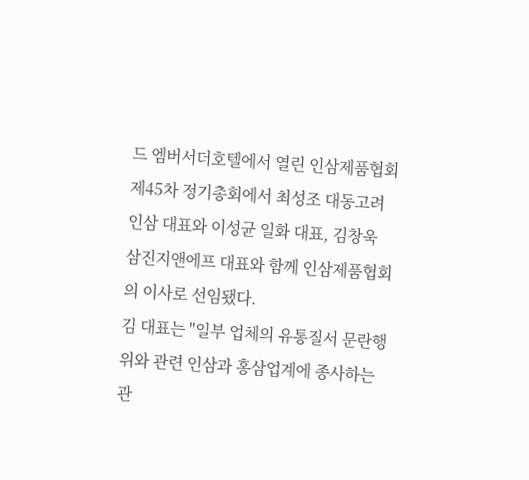드 엠버서더호텔에서 열린 인삼제품협회 제45차 정기총회에서 최성조 대동고려인삼 대표와 이성균 일화 대표, 김창욱 삼진지앤에프 대표와 함께 인삼제품협회의 이사로 선임됐다.
김 대표는 "일부 업체의 유통질서 문란행위와 관련 인삼과 홍삼업계에 종사하는 관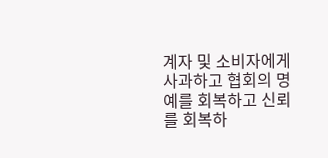계자 및 소비자에게 사과하고 협회의 명예를 회복하고 신뢰를 회복하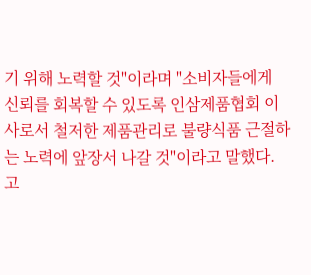기 위해 노력할 것"이라며 "소비자들에게 신뢰를 회복할 수 있도록 인삼제품협회 이사로서 철저한 제품관리로 불량식품 근절하는 노력에 앞장서 나갈 것"이라고 말했다.
고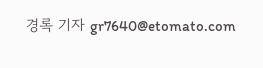경록 기자 gr7640@etomato.com